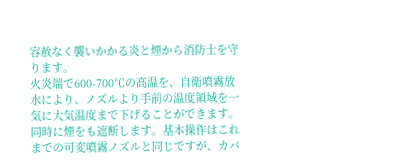容赦なく襲いかかる炎と煙から消防士を守ります。
火炎端で600-700℃の高温を、自衛噴霧放水により、ノズルより手前の温度領域を一気に大気温度まで下げることができます。同時に煙をも遮断します。基本操作はこれまでの可変噴霧ノズルと同じですが、カバ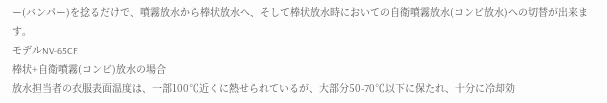ー(バンパー)を捻るだけで、噴霧放水から棒状放水へ、そして棒状放水時においての自衛噴霧放水(コンビ放水)への切替が出来ます。
モデルNV-65CF
棒状+自衛噴霧(コンビ)放水の場合
放水担当者の衣服表面温度は、一部100℃近くに熱せられているが、大部分50-70℃以下に保たれ、十分に冷却効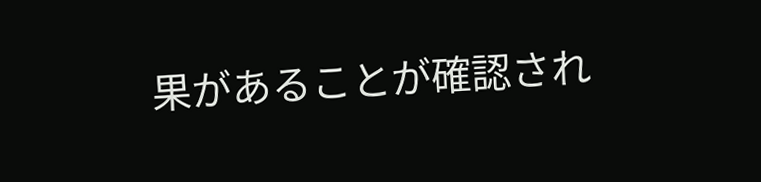果があることが確認され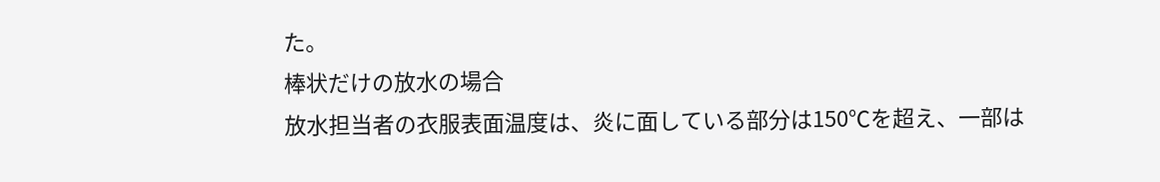た。
棒状だけの放水の場合
放水担当者の衣服表面温度は、炎に面している部分は150℃を超え、一部は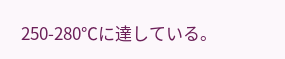250-280℃に達している。